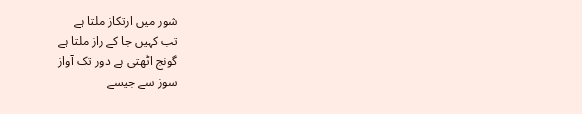شور میں ارتکاز ملتا ہے
تب کہیں جا کے راز ملتا ہے
گونج اٹھتی ہے دور تک آواز
سوز سے جیسے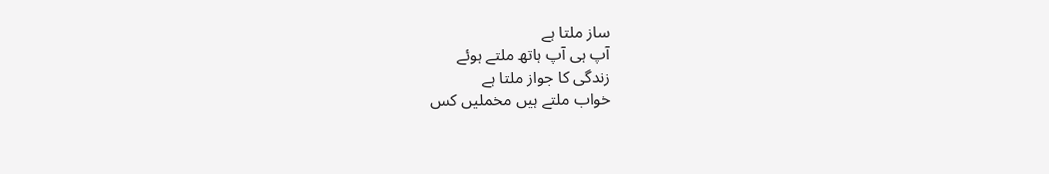ساز ملتا ہے
آپ ہی آپ ہاتھ ملتے ہوئے
زندگی کا جواز ملتا ہے
خواب ملتے ہیں مخملیں کس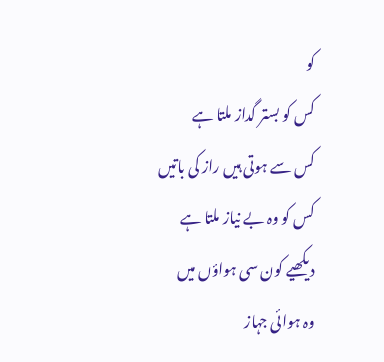کو
کس کو بستر گداز ملتا ہے
کس سے ہوتی ہیں راز کی باتیں
کس کو وہ بے نیاز ملتا ہے
دیکھیے کون سی ہواؤں میں
وہ ہوائی جہاز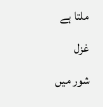ملتا ہے
غزل
شور میں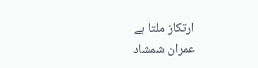ارتکاز ملتا ہے
عمران شمشاد